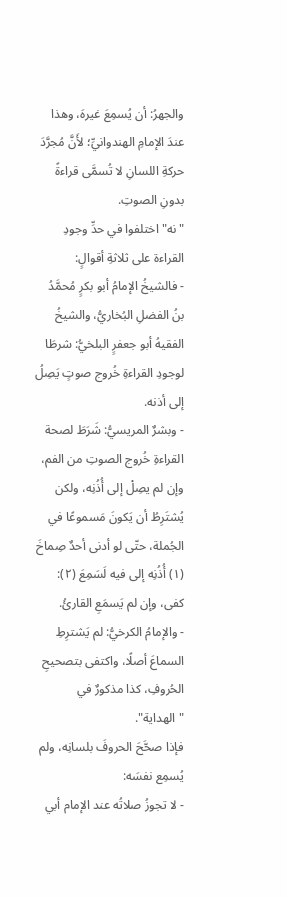والجهرُ: أن يُسمِعَ غيرهَ، وهذا عندَ الإمامِ الهندوانيِّ؛ لأَنَّ مُجرَّدَ حركةِ اللسانِ لا تُسمَّى قراءةً بدونِ الصوتِ.
"نه" اختلفوا في حدِّ وجودِ القراءة على ثلاثةِ أقوالٍ:
- فالشيخُ الإمامُ أبو بكرٍ مُحمَّدُ بنُ الفضلِ البُخاريُّ، والشيخُ الفقيهُ أبو جعفرٍ البلخيُّ: شرطَا لوجودِ القراءةِ خُروج صوتٍ يَصِلُ إلى أذنه.
- وبشرٌ المريسيُّ: شَرَطَ لصحة القراءةِ خُروج الصوتِ من الفم، وإن لم يصِلْ إلى أُذُنِه، ولكن يُشتَرِطُ أن يَكونَ مَسموعًا في الجُملة، حتّى لو أدنى أحدٌ صِماخَ (١) أُذُنِه إلى فيه لَسَمِعَ (٢): كفى، وإن لم يَسمَعِ القارئُ.
- والإمامُ الكرخيُّ: لم يَشترِطِ السماعَ أصلًا، واكتفى بتصحيحِ الحُروفِ، كذا مذكورٌ في "الهداية".
فإذا صحَّحَ الحروفَ بلسانِه، ولم يُسمِع نفسَه:
- لا تجوزُ صلاتُه عند الإمام أبي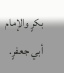بكرٍ والإمام أبي جعفرٍ.